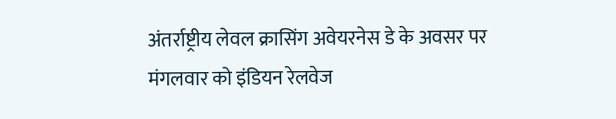अंतर्राष्ट्रीय लेवल क्रासिंग अवेयरनेस डे के अवसर पर मंगलवार को इंडियन रेलवेज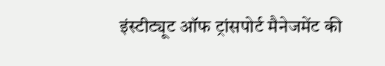इंस्टीट्यूट ऑफ ट्रांसपोर्ट मैनेजमेंट की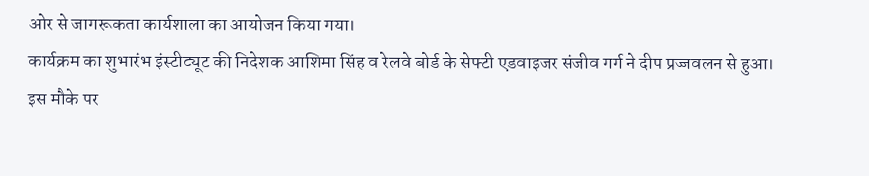ओर से जागरूकता कार्यशाला का आयोजन किया गया।
कार्यक्रम का शुभारंभ इंस्टीट्यूट की निदेशक आशिमा सिंह व रेलवे बोर्ड के सेफ्टी एडवाइजर संजीव गर्ग ने दीप प्रज्जवलन से हुआ।
इस मौके पर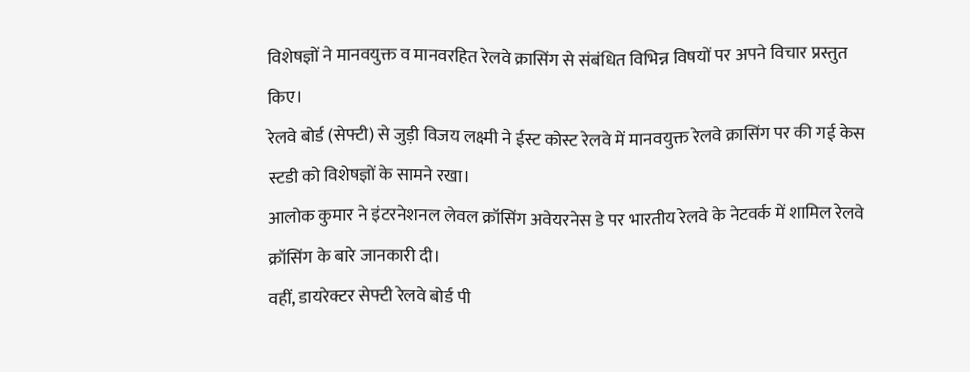विशेषज्ञों ने मानवयुक्त व मानवरहित रेलवे क्रासिंग से संबंधित विभिन्न विषयों पर अपने विचार प्रस्तुत किए।
रेलवे बोर्ड (सेफ्टी) से जुड़ी विजय लक्ष्मी ने ईस्ट कोस्ट रेलवे में मानवयुक्त रेलवे क्रासिंग पर की गई केस स्टडी को विशेषज्ञों के सामने रखा।
आलोक कुमार ने इंटरनेशनल लेवल क्रॉसिंग अवेयरनेस डे पर भारतीय रेलवे के नेटवर्क में शामिल रेलवे क्रॉसिंग के बारे जानकारी दी।
वहीं, डायरेक्टर सेफ्टी रेलवे बोर्ड पी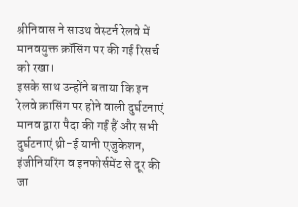श्रीनिवास ने साउथ वेस्टर्न रेलवे में मानवयुक्त क्रॉसिंग पर की गई रिसर्च को रखा।
इसके साथ उन्होंने बताया कि इन रेलवे क्रासिंग पर होने वाली दुर्घटनाएं मानव द्वारा पैदा की गईं हैं और सभी दुर्घटनाएं थ्री-ई यानी एजुकेशन, इंजीनियरिंग व इनफोर्समेंट से दूर की जा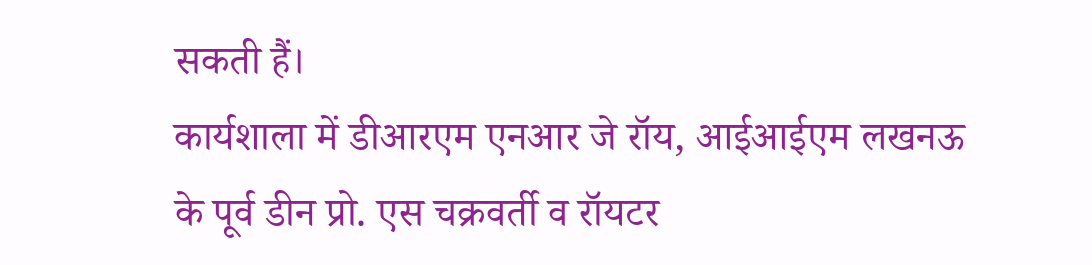सकती हैं।
कार्यशाला में डीआरएम एनआर जे रॉय, आईआईएम लखनऊ के पूर्व डीन प्रो. एस चक्रवर्ती व रॉयटर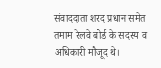संवाददाता शरद प्रधान समेत तमाम रेलवे बोर्ड के सदस्य व अधिकारी मौजूद थे।